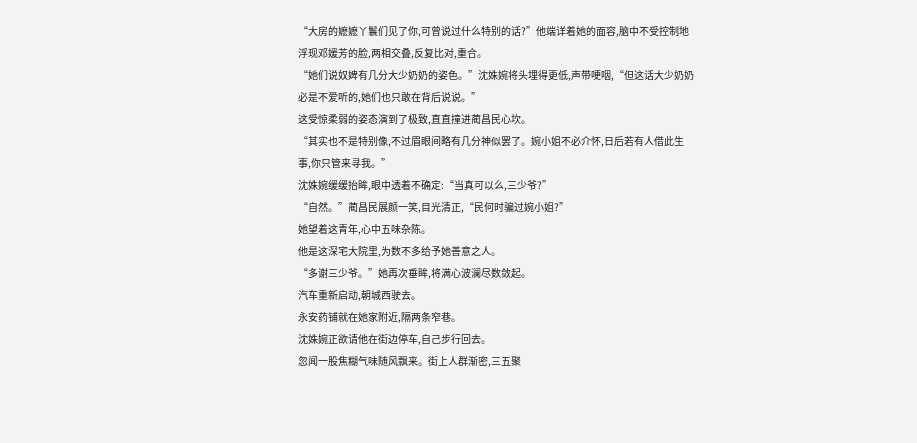“大房的嬷嬷丫鬟们见了你,可曾说过什么特别的话?”他端详着她的面容,脑中不受控制地浮现邓媛芳的脸,两相交叠,反复比对,重合。
“她们说奴婢有几分大少奶奶的姿色。”沈姝婉将头埋得更低,声带哽咽,“但这话大少奶奶必是不爱听的,她们也只敢在背后说说。”
这受惊柔弱的姿态演到了极致,直直撞进蔺昌民心坎。
“其实也不是特别像,不过眉眼间略有几分神似罢了。婉小姐不必介怀,日后若有人借此生事,你只管来寻我。”
沈姝婉缓缓抬眸,眼中透着不确定:“当真可以么,三少爷?”
“自然。”蔺昌民展颜一笑,目光清正,“民何时骗过婉小姐?”
她望着这青年,心中五味杂陈。
他是这深宅大院里,为数不多给予她善意之人。
“多谢三少爷。”她再次垂眸,将满心波澜尽数敛起。
汽车重新启动,朝城西驶去。
永安药铺就在她家附近,隔两条窄巷。
沈姝婉正欲请他在街边停车,自己步行回去。
忽闻一股焦糊气味随风飘来。街上人群渐密,三五聚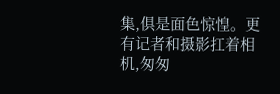集,俱是面色惊惶。更有记者和摄影扛着相机,匆匆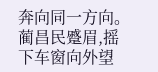奔向同一方向。
蔺昌民蹙眉,摇下车窗向外望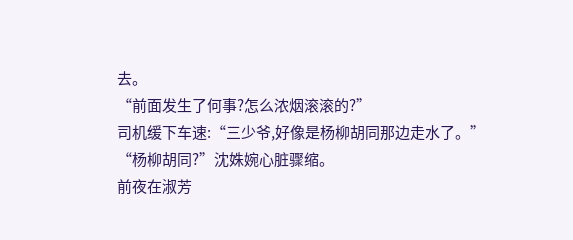去。
“前面发生了何事?怎么浓烟滚滚的?”
司机缓下车速:“三少爷,好像是杨柳胡同那边走水了。”
“杨柳胡同?”沈姝婉心脏骤缩。
前夜在淑芳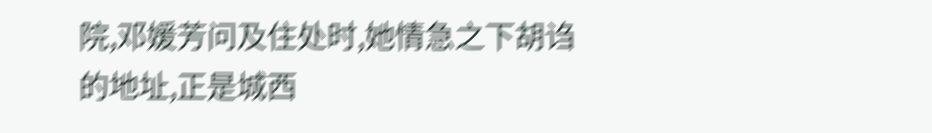院,邓媛芳问及住处时,她情急之下胡诌的地址,正是城西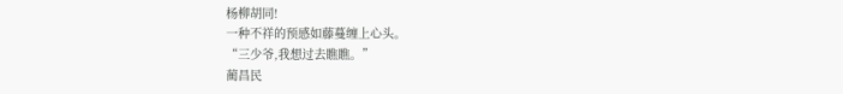杨柳胡同!
一种不祥的预感如藤蔓缠上心头。
“三少爷,我想过去瞧瞧。”
蔺昌民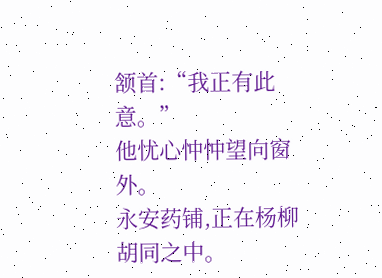颔首:“我正有此意。”
他忧心忡忡望向窗外。
永安药铺,正在杨柳胡同之中。